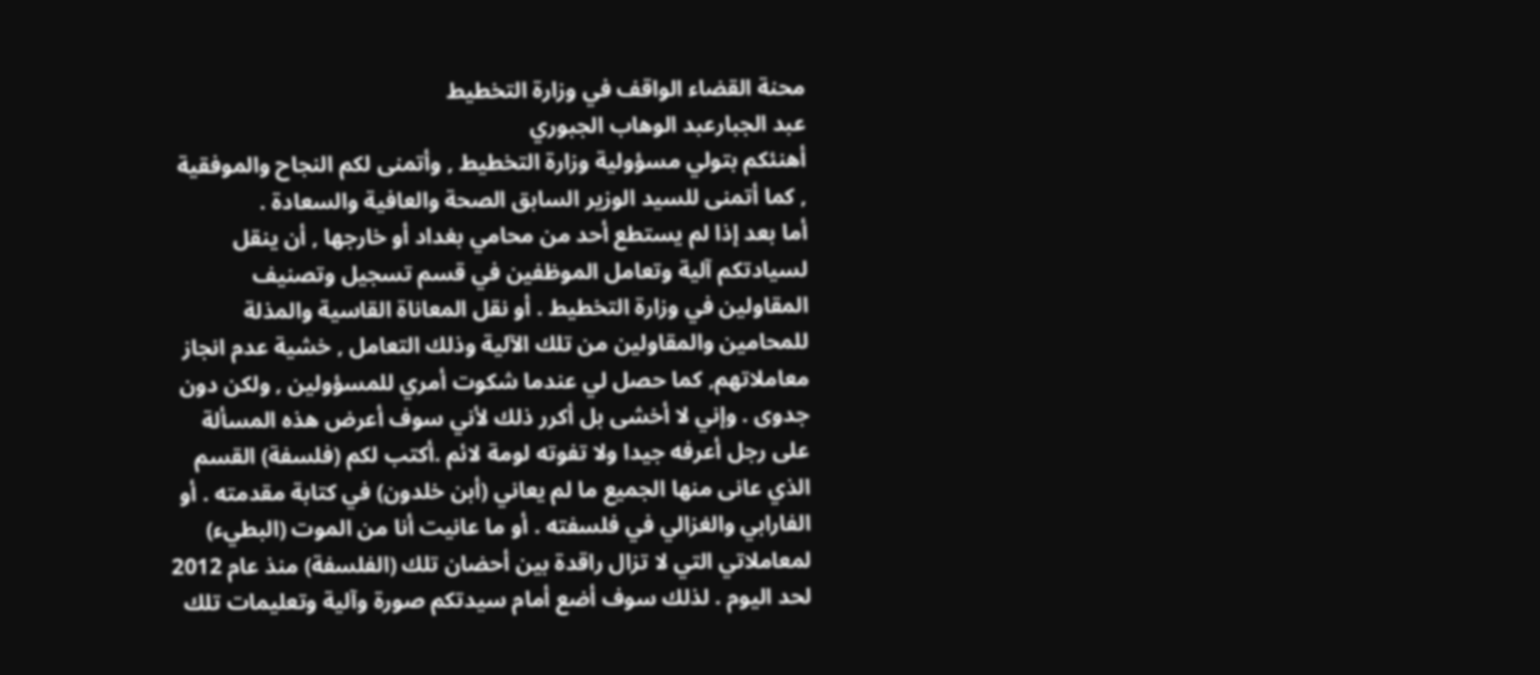محنة القضاء الواقف في وزارة التخطيط
عبد الجبارعبد الوهاب الجبوري
أهنئكم بتولي مسؤولية وزارة التخطيط , وأتمنى لكم النجاح والموفقية , كما أتمنى للسيد الوزير السابق الصحة والعافية والسعادة .
أما بعد إذا لم يستطع أحد من محامي بغداد أو خارجها , أن ينقل لسيادتكم آلية وتعامل الموظفين في قسم تسجيل وتصنيف المقاولين في وزارة التخطيط . أو نقل المعاناة القاسية والمذلة للمحامين والمقاولين من تلك الآلية وذلك التعامل , خشية عدم انجاز معاملاتهم, كما حصل لي عندما شكوت أمري للمسؤولين , ولكن دون جدوى . وإني لا أخشى بل أكرر ذلك لأني سوف أعرض هذه المسألة على رجل أعرفه جيدا ولا تفوته لومة لائم .أكتب لكم (فلسفة) القسم الذي عانى منها الجميع ما لم يعاني (أبن خلدون) في كتابة مقدمته . أو الفارابي والغزالي في فلسفته . أو ما عانيت أنا من الموت (البطيء) لمعاملاتي التي لا تزال راقدة بين أحضان تلك (الفلسفة) منذ عام 2012 لحد اليوم . لذلك سوف أضع أمام سيدتكم صورة وآلية وتعليمات تلك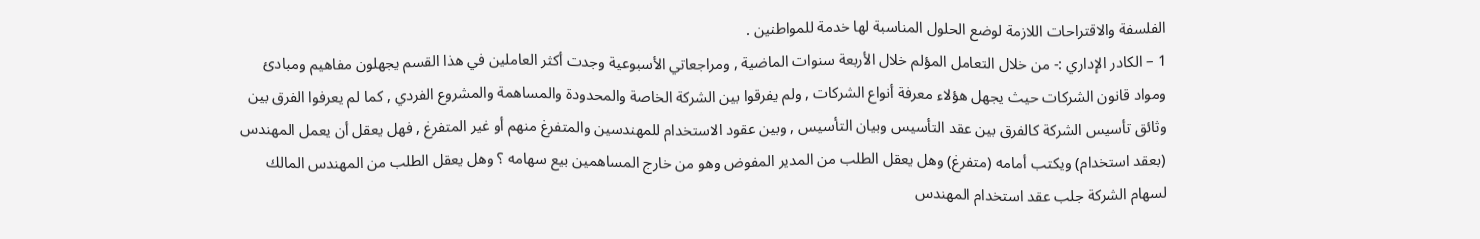الفلسفة والاقتراحات اللازمة لوضع الحلول المناسبة لها خدمة للمواطنين .
1 – الكادر الإداري :- من خلال التعامل المؤلم خلال الأربعة سنوات الماضية , ومراجعاتي الأسبوعية وجدت أكثر العاملين في هذا القسم يجهلون مفاهيم ومبادئ ومواد قانون الشركات حيث يجهل هؤلاء معرفة أنواع الشركات , ولم يفرقوا بين الشركة الخاصة والمحدودة والمساهمة والمشروع الفردي , كما لم يعرفوا الفرق بين وثائق تأسيس الشركة كالفرق بين عقد التأسيس وبيان التأسيس , وبين عقود الاستخدام للمهندسين والمتفرغ منهم أو غير المتفرغ , فهل يعقل أن يعمل المهندس (بعقد استخدام) ويكتب أمامه (متفرغ) وهل يعقل الطلب من المدير المفوض وهو من خارج المساهمين بيع سهامه ؟ وهل يعقل الطلب من المهندس المالك لسهام الشركة جلب عقد استخدام المهندس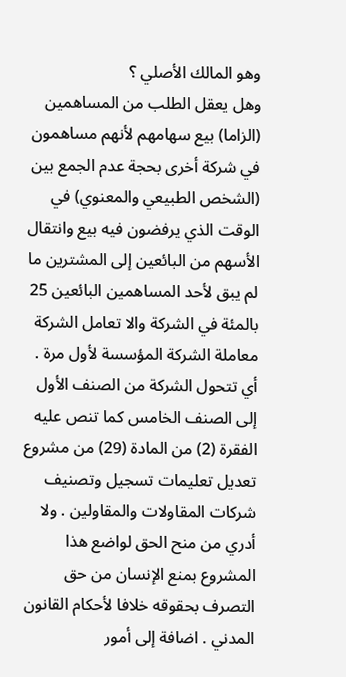وهو المالك الأصلي ؟
وهل يعقل الطلب من المساهمين (الزاما) بيع سهامهم لأنهم مساهمون في شركة أخرى بحجة عدم الجمع بين (الشخص الطبيعي والمعنوي) في الوقت الذي يرفضون فيه بيع وانتقال الأسهم من البائعين إلى المشترين ما لم يبق لأحد المساهمين البائعين 25 بالمئة في الشركة والا تعامل الشركة معاملة الشركة المؤسسة لأول مرة . أي تتحول الشركة من الصنف الأول إلى الصنف الخامس كما تنص عليه الفقرة (2) من المادة (29) من مشروع تعديل تعليمات تسجيل وتصنيف شركات المقاولات والمقاولين . ولا أدري من منح الحق لواضع هذا المشروع بمنع الإنسان من حق التصرف بحقوقه خلافا لأحكام القانون المدني . اضافة إلى أمور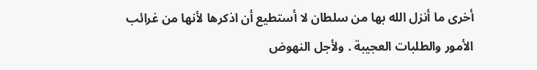أخرى ما أنزل الله بها من سلطان لا أستطيع أن اذكرها لأنها من غرائب الأمور والطلبات العجيبة . ولأجل النهوض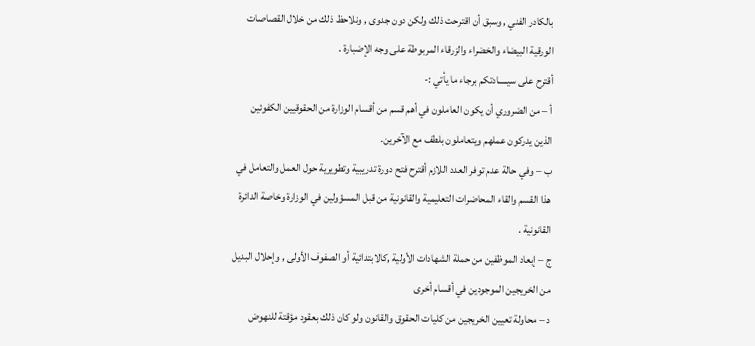بالكادر الفني , وسبق أن اقترحت ذلك ولكن دون جدوى , ونلاحظ ذلك من خلال القصاصات الورقية البيضاء والخضراء والزرقاء المربوطة على وجه الإضبارة .
أقترح على سيـــــادتكم برجاء ما يأتي :-
أ – من الضروري أن يكون العاملون في أهم قسم من أقسام الوزارة من الحقوقيين الكفوئين الذين يدركون عملهم ويتعاملون بلطف مع الآخرين.
ب – وفي حالة عدم توفر العدد اللازم أقترح فتح دورة تدريبية وتطويرية حول العمل والتعامل في هذا القسم والقاء المحاضرات التعليمية والقانونية من قبل المسؤولين في الوزارة وخاصة الدائرة القانونية .
ج – إبعاد الموظفين من حملة الشهادات الأولية ,كالابتدائية أو الصفوف الأولى , وإحلال البديل من الخريجين الموجودين في أقسام أخرى
د – محاولة تعيين الخريجين من كليات الحقوق والقانون ولو كان ذلك بعقود مؤقتة للنهوض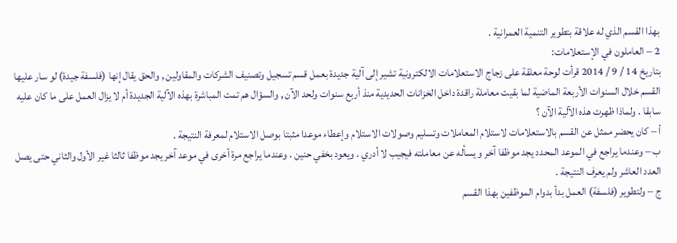بهذا القسم الذي له علاقة بتطوير التنمية العمرانية .
2 – العاملون في الإستعلامات:
بتاريخ 14 / 9 / 2014 قرأت لوحة معلقة على زجاج الاستعلامات الالكترونية تشير إلى آلية جديدة بعمل قسم تسجيل وتصنيف الشركات والمقاولين , والحق يقال إنها (فلسفة جيدة) لو سار عليها القسم خلال السنوات الأربعة الماضية لما بقيت معاملة راقدة داخل الخزانات الحديدية منذ أربع سنوات ولحد الآن , والسؤال هم تمت المباشرة بهذه الآلية الجديدة أم لا يزال العمل على ما كان عليه سابقا . ولماذا ظهرت هذه الآلية الآن ؟
أ – كان يحضر ممثل عن القسم بالاستعلامات لاستلام المعاملات وتسليم وصولات الاستلام وإعطاء موعدا مثبتا بوصل الاستلام لمعرفة النتيجة .
ب – وعندما يراجع في الموعد المحدد يجد موظفا آخر و يسأله عن معاملته فيجيب لا أدري . ويعود بخفي حنين . وعندما يراجع مرة أخرى في موعد آخر يجد موظفا ثالثا غير الأول والثاني حتى يصل العدد العاشر ولم يعرف النتيجة .
ج – ولتطوير (فلسفة) العمل بدأ بدوام الموظفين بهذا القسم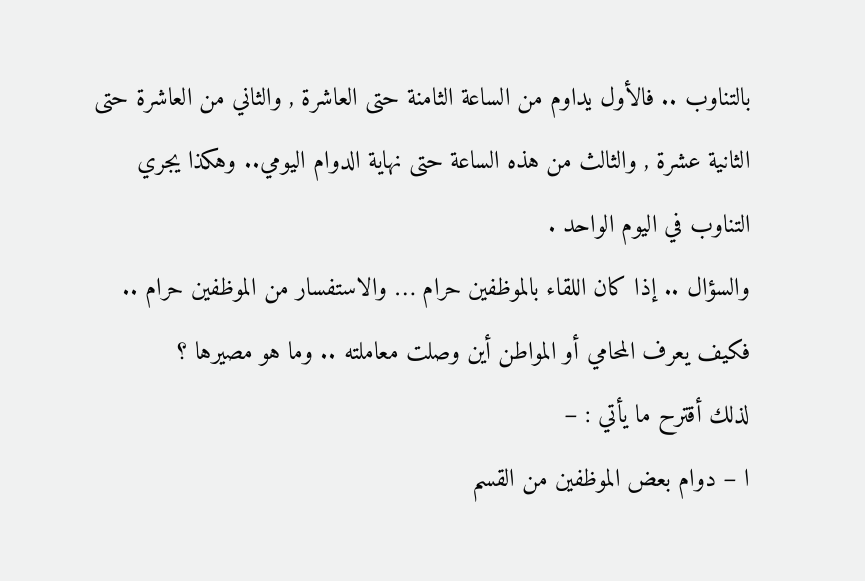بالتناوب .. فالأول يداوم من الساعة الثامنة حتى العاشرة , والثاني من العاشرة حتى الثانية عشرة , والثالث من هذه الساعة حتى نهاية الدوام اليومي.. وهكذا يجري التناوب في اليوم الواحد .
والسؤال .. إذا كان اللقاء بالموظفين حرام … والاستفسار من الموظفين حرام .. فكيف يعرف المحامي أو المواطن أين وصلت معاملته .. وما هو مصيرها ؟
لذلك أقترح ما يأتي : –
ا – دوام بعض الموظفين من القسم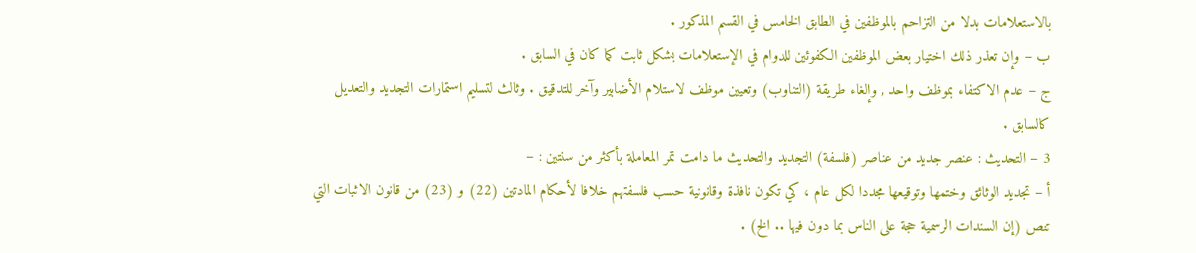بالاستعلامات بدلا من التزاحم بالموظفين في الطابق الخامس في القسم المذكور .
ب – وإن تعذر ذلك اختيار بعض الموظفين الكفوئين للدوام في الإستعلامات بشكل ثابت كما كان في السابق .
ج – عدم الاكتفاء بموظف واحد , وإلغاء طريقة (التناوب) وتعيين موظف لاستلام الأضابير وآخر للتدقيق . وثالث لتسليم استمارات التجديد والتعديل كالسابق .
3 – التحديث : عنصر جديد من عناصر (فلسفة) التجديد والتحديث ما دامت تمر المعاملة بأكثر من سنتين : –
أ – تجديد الوثائق وختمها وتوقيعها مجددا لكل عام ، كي تكون نافذة وقانونية حسب فلسفتهم خلافا لأحكام المادتين (22) و (23) من قانون الاثبات التي تنص (إن السندات الرسمية حجة على الناس بما دون فيها .. الخ) .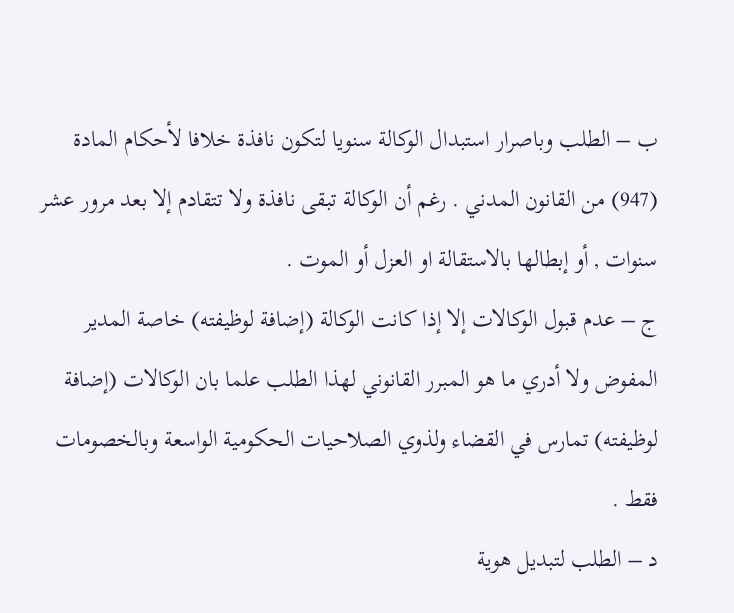ب – الطلب وباصرار استبدال الوكالة سنويا لتكون نافذة خلافا لأحكام المادة (947) من القانون المدني . رغم أن الوكالة تبقى نافذة ولا تتقادم إلا بعد مرور عشر سنوات , أو إبطالها بالاستقالة او العزل أو الموت .
ج – عدم قبول الوكالات إلا إذا كانت الوكالة (إضافة لوظيفته) خاصة المدير المفوض ولا أدري ما هو المبرر القانوني لهذا الطلب علما بان الوكالات (إضافة لوظيفته) تمارس في القضاء ولذوي الصلاحيات الحكومية الواسعة وبالخصومات فقط .
د – الطلب لتبديل هوية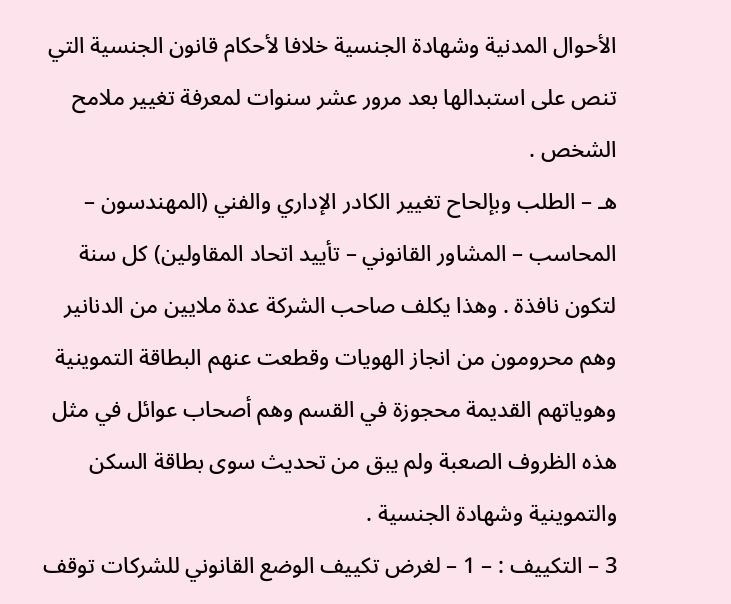الأحوال المدنية وشهادة الجنسية خلافا لأحكام قانون الجنسية التي تنص على استبدالها بعد مرور عشر سنوات لمعرفة تغيير ملامح الشخص .
هـ – الطلب وبإلحاح تغيير الكادر الإداري والفني (المهندسون – المحاسب – المشاور القانوني – تأييد اتحاد المقاولين) كل سنة لتكون نافذة . وهذا يكلف صاحب الشركة عدة ملايين من الدنانير وهم محرومون من انجاز الهويات وقطعت عنهم البطاقة التموينية وهوياتهم القديمة محجوزة في القسم وهم أصحاب عوائل في مثل هذه الظروف الصعبة ولم يبق من تحديث سوى بطاقة السكن والتموينية وشهادة الجنسية .
3 – التكييف : – 1 – لغرض تكييف الوضع القانوني للشركات توقف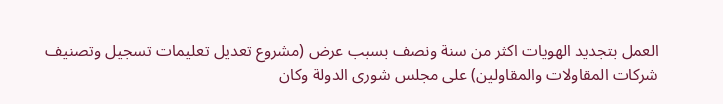العمل بتجديد الهويات اكثر من سنة ونصف بسبب عرض (مشروع تعديل تعليمات تسجيل وتصنيف شركات المقاولات والمقاولين) على مجلس شورى الدولة وكان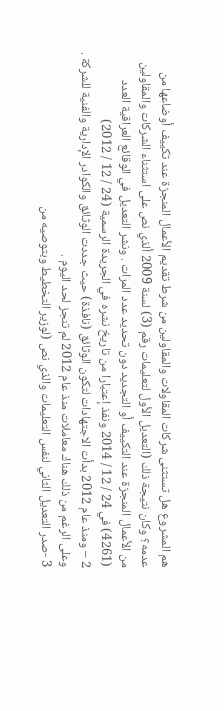هم المشروع هل تستثنى شركات المقاولات والمقاولين من شرط تقديم الأعمال المنجزة عند تكييف أوضاعها من عدمه؟ وكان نتيجة ذلك (التعديل الأول لتعليمات رقم (3) لسنة 2009 ألذي نص على استثناء الشركات والمقاولين من الأعمال المنجزة عند التكييف أو التجديد دون تحديد عدد المرات . ونشر التعديل في الوقائع العراقية العدد (4261) في 24 / 12 / 2014 ونفذ إعتبارا من تاريخ نشره في الجريدة الرسمية (24 / 12 / 2012)
2 – ومنذ عام 2012 بدأت الاجتهادات لتكون الوثائق (نافذة) حيث جددت الوثائق والكوادر الإدارية والفنية للشركة . وعلى الرغم من ذلك هناك معاملات منذ عام 2012 لم تنجز لحد اليوم .
3 -صدر التعديل الثاني لنفس التعليمات والذي نص (لوزير التخطيط وبتوصيه من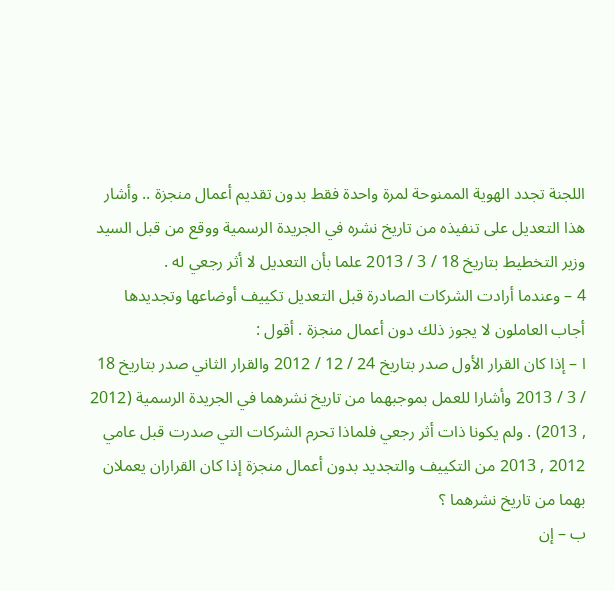اللجنة تجدد الهوية الممنوحة لمرة واحدة فقط بدون تقديم أعمال منجزة .. وأشار هذا التعديل على تنفيذه من تاريخ نشره في الجريدة الرسمية ووقع من قبل السيد وزير التخطيط بتاريخ 18 / 3 / 2013 علما بأن التعديل لا أثر رجعي له .
4 – وعندما أرادت الشركات الصادرة قبل التعديل تكييف أوضاعها وتجديدها أجاب العاملون لا يجوز ذلك دون أعمال منجزة . أقول :
ا – إذا كان القرار الأول صدر بتاريخ 24 / 12 / 2012 والقرار الثاني صدر بتاريخ 18 / 3 / 2013 وأشارا للعمل بموجبهما من تاريخ نشرهما في الجريدة الرسمية (2012 , 2013) . ولم يكونا ذات أثر رجعي فلماذا تحرم الشركات التي صدرت قبل عامي 2012 , 2013 من التكييف والتجديد بدون أعمال منجزة إذا كان القراران يعملان بهما من تاريخ نشرهما ؟
ب – إن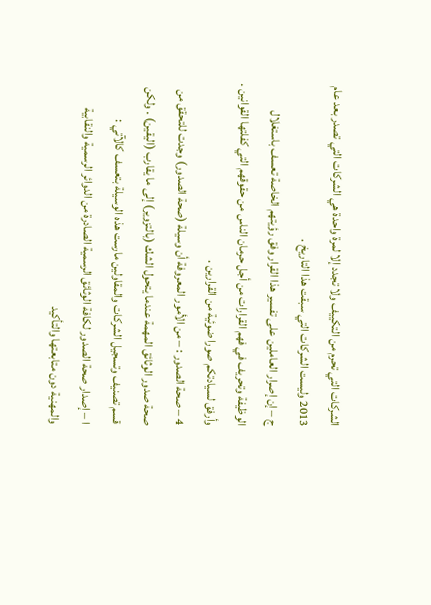الشركات التي تحرم من التكييف ولا تجدد إلا لمرة واحدة هي الشركات التي تصدر بعد عام 2013 وليست الشركات التي سبقت هذا التاريخ .
ج – إن إصرار العاملين على تفسير هذا القرار وفق رؤيتهم الخاصة تعسف باستغلال الوظيفة وتحريف في فهم القرارات من أجل حرمان الناس من حقوقهم التي كفلتها القوانين . وأرفق لسيادتكم صورا ضوئية من القرارين .
4 – صحة الصدور : – من الأمور المعروفة أن وسيلة (صحة الصدور) وجدت للتحقق من صحة صدور الوثائق المهمة عندما يتحول الشك (بالتزوير) إلى ما يقارب (اليقين) . ولكن قسم تصنيف وتسجيل الشركات والمقاولين مارست هذه الوسيلة بتعسف كالآتي :
ا – إصدار صحة الصدور لكافة الوثائق الرسمية الصادرة من الدوائر الرسمية والنقابية والمهنية دون متابعتها والتأكيد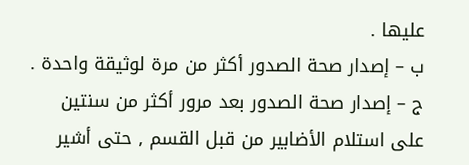عليها .
ب – إصدار صحة الصدور أكثر من مرة لوثيقة واحدة .
ج – إصدار صحة الصدور بعد مرور أكثر من سنتين على استلام الأضابير من قبل القسم , حتى أشير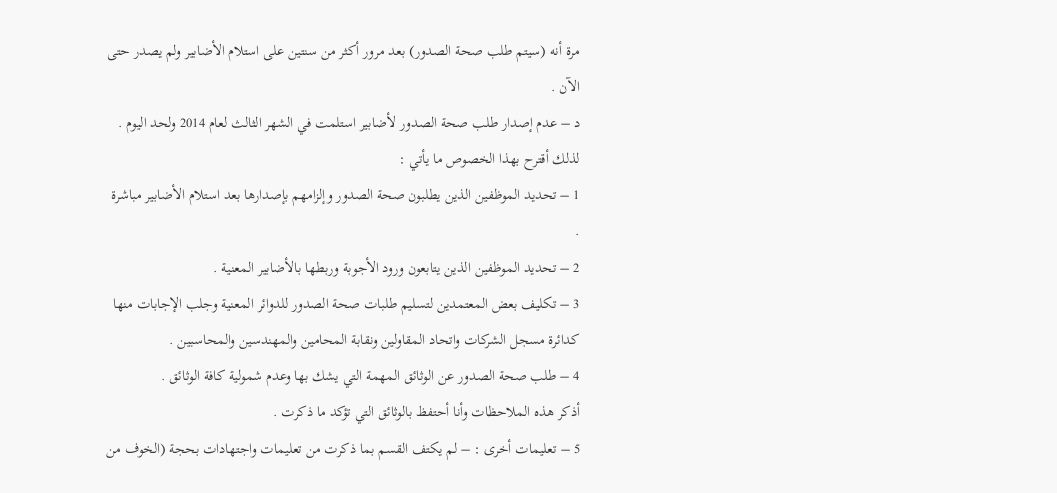مرة أنه (سيتم طلب صحة الصدور) بعد مرور أكثر من سنتين على استلام الأضابير ولم يصدر حتى الآن .
د – عدم إصدار طلب صحة الصدور لأضابير استلمت في الشهر الثالث لعام 2014 ولحد اليوم .
لذلك أقترح بهذا الخصوص ما يأتي :
1 – تحديد الموظفين الذين يطلبون صحة الصدور وإلزامهم بإصدارها بعد استلام الأضابير مباشرة .
2 – تحديد الموظفين الذين يتابعون ورود الأجوبة وربطها بالأضابير المعنية .
3 – تكليف بعض المعتمدين لتسليم طلبات صحة الصدور للدوائر المعنية وجلب الإجابات منها كدائرة مسجل الشركات واتحاد المقاولين ونقابة المحامين والمهندسين والمحاسبين .
4 – طلب صحة الصدور عن الوثائق المهمة التي يشك بها وعدم شمولية كافة الوثائق .
أذكر هذه الملاحظات وأنا أحتفظ بالوثائق التي تؤكد ما ذكرت .
5 – تعليمات أخرى : – لم يكتف القسم بما ذكرت من تعليمات واجتهادات بحجة (الخوف من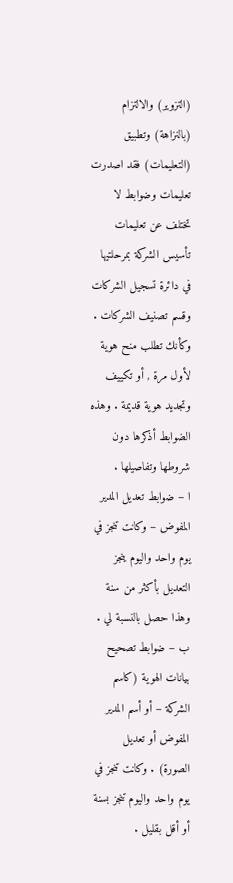(التزوير) والالتزام (بالنزاهة) وتطبيق (التعليمات) فقد اصدرت تعليمات وضوابط لا تختلف عن تعليمات تأسيس الشركة بمرحلتيها في دائرة تسجيل الشركات وقسم تصنيف الشركات . وكأنك تطلب منح هوية لأول مرة , أو تكييف وتجديد هوية قديمة . وهذه الضوابط أذكرها دون شروطها وتفاصيلها .
ا – ضوابط تعديل المدير المفوض – وكانت تنجز في يوم واحد واليوم ينجز التعديل بأكثر من سنة وهذا حصل بالنسبة لي .
ب – ضوابط تصحيح بيانات الهوية (كاسم الشركة – أو أسم المدير المفوض أو تعديل الصورة) . وكانت تنجز في يوم واحد واليوم تنجز بسنة أو أقل بقليل .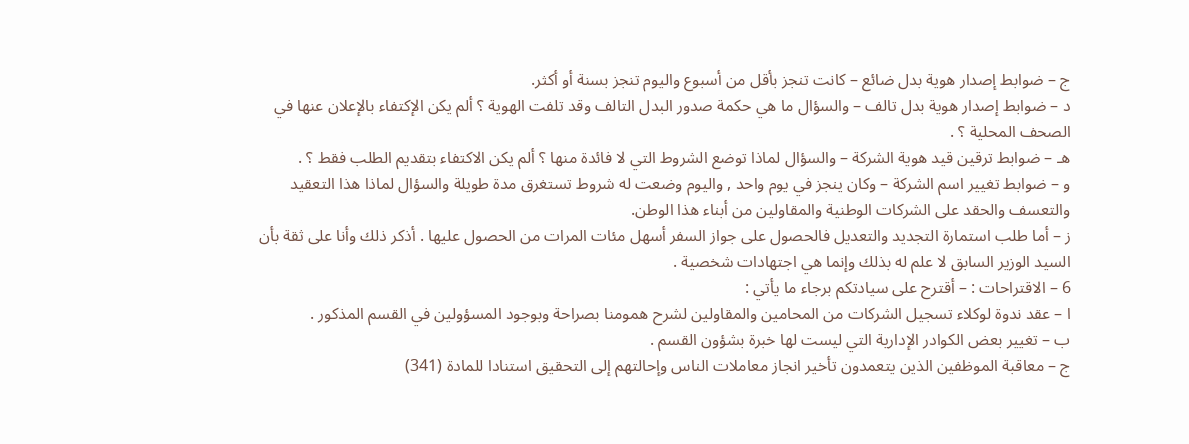ج – ضوابط إصدار هوية بدل ضائع – كانت تنجز بأقل من أسبوع واليوم تنجز بسنة أو أكثر.
د – ضوابط إصدار هوية بدل تالف – والسؤال ما هي حكمة صدور البدل التالف وقد تلفت الهوية ؟ ألم يكن الإكتفاء بالإعلان عنها في الصحف المحلية ؟ .
هـ – ضوابط ترقين قيد هوية الشركة – والسؤال لماذا توضع الشروط التي لا فائدة منها ؟ ألم يكن الاكتفاء بتقديم الطلب فقط ؟ .
و – ضوابط تغيير اسم الشركة – وكان ينجز في يوم واحد , واليوم وضعت له شروط تستغرق مدة طويلة والسؤال لماذا هذا التعقيد والتعسف والحقد على الشركات الوطنية والمقاولين من أبناء هذا الوطن.
ز – أما طلب استمارة التجديد والتعديل فالحصول على جواز السفر أسهل مئات المرات من الحصول عليها . أذكر ذلك وأنا على ثقة بأن السيد الوزير السابق لا علم له بذلك وإنما هي اجتهادات شخصية .
6 – الاقتراحات : – أقترح على سيادتكم برجاء ما يأتي :
ا – عقد ندوة لوكلاء تسجيل الشركات من المحامين والمقاولين لشرح همومنا بصراحة وبوجود المسؤولين في القسم المذكور .
ب – تغيير بعض الكوادر الإدارية التي ليست لها خبرة بشؤون القسم .
ج – معاقبة الموظفين الذين يتعمدون تأخير انجاز معاملات الناس وإحالتهم إلى التحقيق استنادا للمادة (341)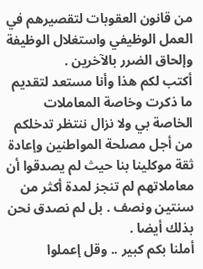من قانون العقوبات لتقصيرهم في العمل الوظيفي واستغلال الوظيفة وإلحاق الضرر بالآخرين .
أكتب لكم هذا وأنا مستعد لتقديم ما ذكرت وخاصة المعاملات الخاصة بي ولا نزال ننتظر تدخلكم من أجل مصلحة المواطنين وإعادة ثقة موكلينا بنا حيث لم يصدقوا أن معاملاتهم لم تنجز لمدة أكثر من سنتين ونصف . بل لم نصدق نحن بذلك أيضا .
أملنا بكم كبير .. وقل إعملوا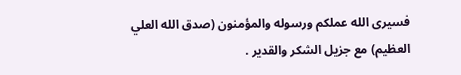فسيرى الله عملكم ورسوله والمؤمنون (صدق الله العلي العظيم) مع جزيل الشكر والقدير .